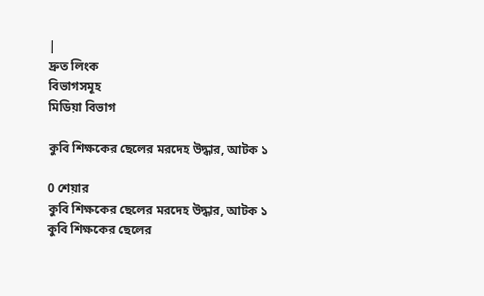|
দ্রুত লিংক
বিভাগসমূহ
মিডিয়া বিভাগ

কুবি শিক্ষকের ছেলের মরদেহ উদ্ধার, আটক ১

0 শেয়ার
কুবি শিক্ষকের ছেলের মরদেহ উদ্ধার, আটক ১
কুবি শিক্ষকের ছেলের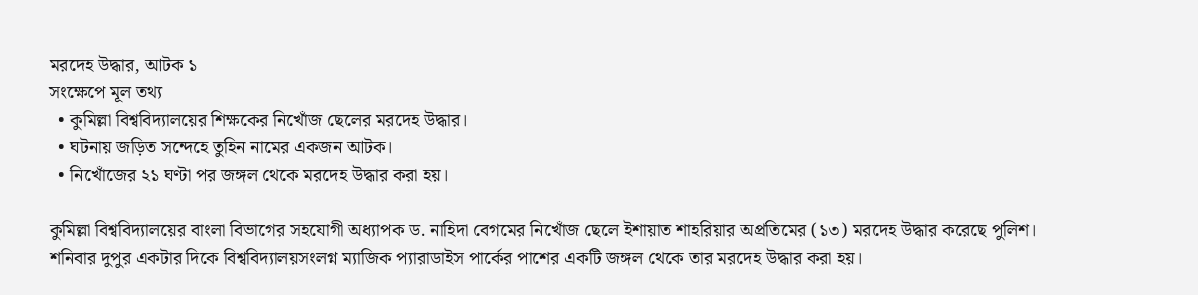মরদেহ উদ্ধার, আটক ১
সংক্ষেপে মূল তথ্য
  • কুমিল্লা বিশ্ববিদ্যালয়ের শিক্ষকের নিখোঁজ ছেলের মরদেহ উদ্ধার।
  • ঘটনায় জড়িত সন্দেহে তুহিন নামের একজন আটক।
  • নিখোঁজের ২১ ঘণ্টা পর জঙ্গল থেকে মরদেহ উদ্ধার করা হয়।

কুমিল্লা বিশ্ববিদ্যালয়ের বাংলা বিভাগের সহযোগী অধ্যাপক ড. নাহিদা বেগমের নিখোঁজ ছেলে ইশায়াত শাহরিয়ার অপ্রতিমের (১৩) মরদেহ উদ্ধার করেছে পুলিশ। শনিবার দুপুর একটার দিকে বিশ্ববিদ্যালয়সংলগ্ন ম্যাজিক প্যারাডাইস পার্কের পাশের একটি জঙ্গল থেকে তার মরদেহ উদ্ধার করা হয়।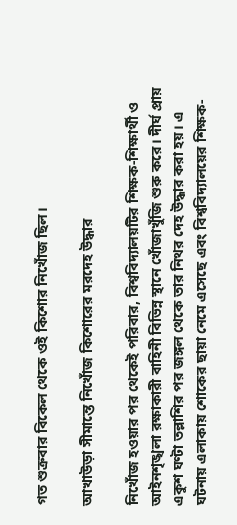গত শুক্রবার বিকেল থেকে ওই কিশোর নিখোঁজ ছিল।

আখাউড়া সীমান্তে নিখোঁজ কিশোরের মরদেহ উদ্ধার

নিখোঁজ হওয়ার পর থেকেই পরিবার, বিশ্ববিদ্যালয়টির শিক্ষক-শিক্ষার্থী ও আইনশৃঙ্খলা রক্ষাকারী বাহিনী বিভিন্ন স্থানে খোঁজাখুঁজি শুরু করে। দীর্ঘ প্রায় একুশ ঘণ্টা তল্লাশির পর জঙ্গল থেকে তার নিথর দেহ উদ্ধার করা হয়। এ ঘটনায় এলাকায় শোকের ছায়া নেমে এসেছে এবং বিশ্ববিদ্যালয়ের শিক্ষক-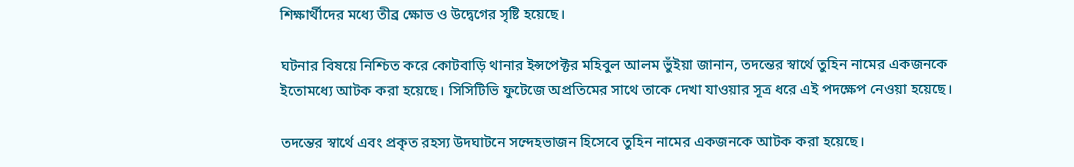শিক্ষার্থীদের মধ্যে তীব্র ক্ষোভ ও উদ্বেগের সৃষ্টি হয়েছে।

ঘটনার বিষয়ে নিশ্চিত করে কোটবাড়ি থানার ইন্সপেক্টর মহিবুল আলম ভুঁইয়া জানান, তদন্তের স্বার্থে তুহিন নামের একজনকে ইতোমধ্যে আটক করা হয়েছে। সিসিটিভি ফুটেজে অপ্রতিমের সাথে তাকে দেখা যাওয়ার সূত্র ধরে এই পদক্ষেপ নেওয়া হয়েছে।

তদন্তের স্বার্থে এবং প্রকৃত রহস্য উদঘাটনে সন্দেহভাজন হিসেবে তুহিন নামের একজনকে আটক করা হয়েছে।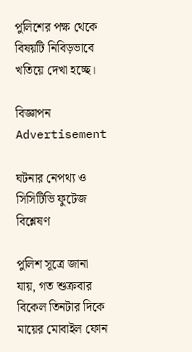পুলিশের পক্ষ থেকে বিষয়টি নিবিড়ভাবে খতিয়ে দেখা হচ্ছে।

বিজ্ঞাপন
Advertisement

ঘটনার নেপথ্য ও সিসিটিভি ফুটেজ বিশ্লেষণ

পুলিশ সূত্রে জানা যায়, গত শুক্রবার বিকেল তিনটার দিকে মায়ের মোবাইল ফোন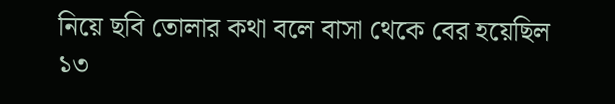নিয়ে ছবি তোলার কথা বলে বাসা থেকে বের হয়েছিল ১৩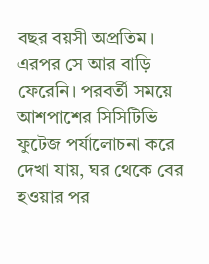বছর বয়সী অপ্রতিম। এরপর সে আর বাড়ি ফেরেনি। পরবর্তী সময়ে আশপাশের সিসিটিভি ফুটেজ পর্যালোচনা করে দেখা যায়, ঘর থেকে বের হওয়ার পর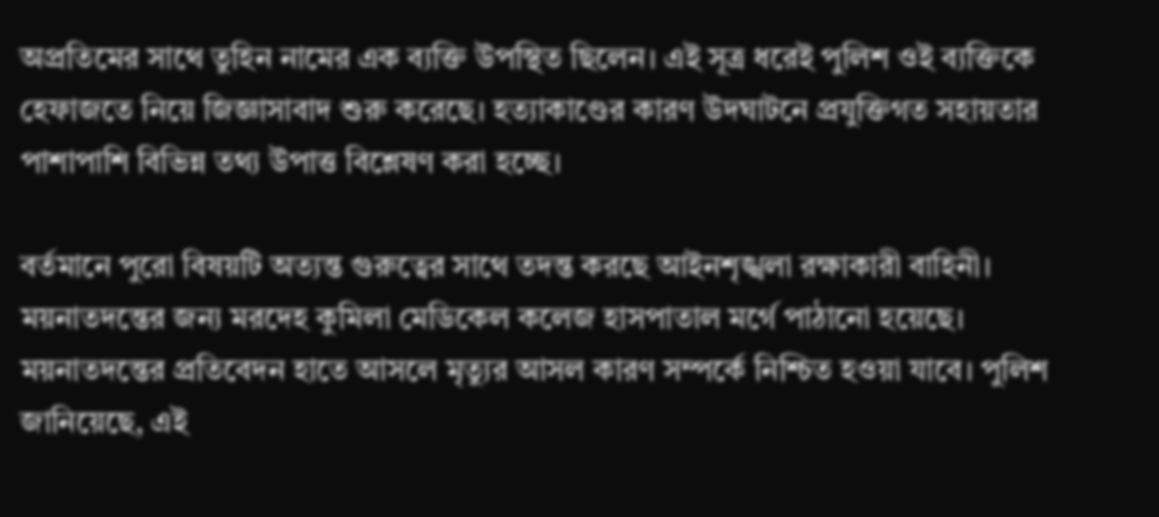অপ্রতিমের সাথে তুহিন নামের এক ব্যক্তি উপস্থিত ছিলেন। এই সূত্র ধরেই পুলিশ ওই ব্যক্তিকে হেফাজতে নিয়ে জিজ্ঞাসাবাদ শুরু করেছে। হত্যাকাণ্ডের কারণ উদঘাটনে প্রযুক্তিগত সহায়তার পাশাপাশি বিভিন্ন তথ্য উপাত্ত বিশ্লেষণ করা হচ্ছে।

বর্তমানে পুরো বিষয়টি অত্যন্ত গুরুত্বের সাথে তদন্ত করছে আইনশৃঙ্খলা রক্ষাকারী বাহিনী। ময়নাতদন্তের জন্য মরদেহ কুমিলা মেডিকেল কলেজ হাসপাতাল মর্গে পাঠানো হয়েছে। ময়নাতদন্তের প্রতিবেদন হাতে আসলে মৃত্যুর আসল কারণ সম্পর্কে নিশ্চিত হওয়া যাবে। পুলিশ জানিয়েছে, এই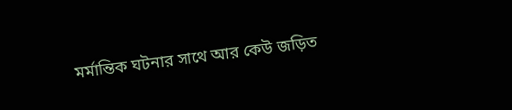মর্মান্তিক ঘটনার সাথে আর কেউ জড়িত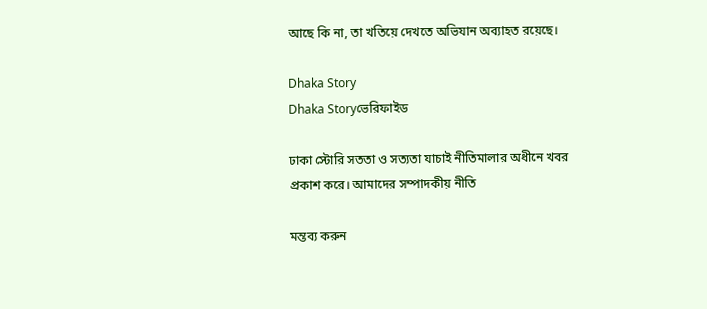আছে কি না, তা খতিয়ে দেখতে অভিযান অব্যাহত রয়েছে।

Dhaka Story
Dhaka Storyভেরিফাইড

ঢাকা স্টোরি সততা ও সত্যতা যাচাই নীতিমালার অধীনে খবর প্রকাশ করে। আমাদের সম্পাদকীয় নীতি

মন্তব্য করুন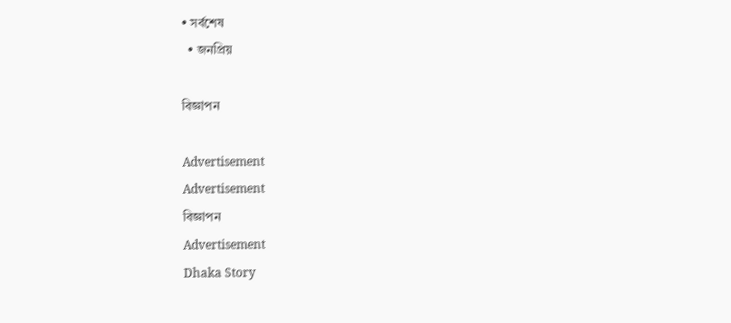• সর্বশেষ
  • জনপ্রিয়

বিজ্ঞাপন

Advertisement
Advertisement
বিজ্ঞাপন
Advertisement
Dhaka Story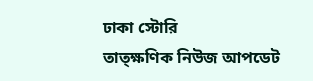ঢাকা স্টোরি
তাত্ক্ষণিক নিউজ আপডেট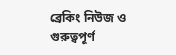ব্রেকিং নিউজ ও গুরুত্বপূর্ণ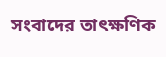সংবাদের তাৎক্ষণিক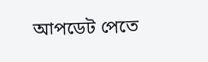আপডেট পেতে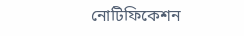নোটিফিকেশন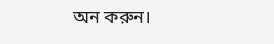অন করুন।